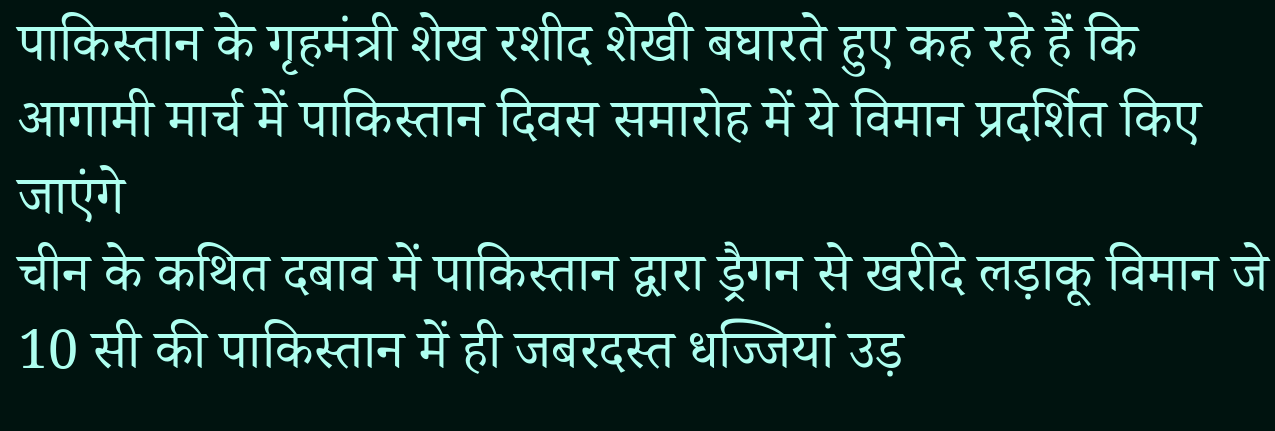पाकिस्तान के गृहमंत्री शेख रशीद शेखी बघारते हुए कह रहे हैं कि आगामी मार्च में पाकिस्तान दिवस समारोह में ये विमान प्रदर्शित किए जाएंगे
चीन के कथित दबाव में पाकिस्तान द्वारा ड्रैगन से खरीदे लड़ाकू विमान जे 10 सी की पाकिस्तान में ही जबरदस्त धज्जियां उड़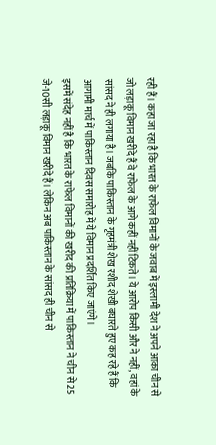रही हैं। कहा जा रहा है कि भारत के राफेल विमानों के जवाब में इस्लामी देश ने अपने आका चीन से जो लड़ाकू विमान खरीदे हैं वे राफेल के आगे कहीं नहीं टिकते। ये आरोप किसी और ने नहीं, वहां के सांसद ने ही लगाया है। जबकि पाकिस्तान के गृहमंत्री शेख रशीद शेखी बघारते हुए कह रहे हैं कि आगामी मार्च में पाकिस्तान दिवस समारोह में ये विमान प्रदर्शित किए जाएंगे।
इसमें संदेह नहीं है कि भारत के राफेल विमानों की खरीद की प्रतिक्रिया में पाकिस्तान ने चीन से 25 जे-10सी लड़ाकू विमान खरीदे हैं। लेकिन अब पाकिस्तान के सांसद ही चीन से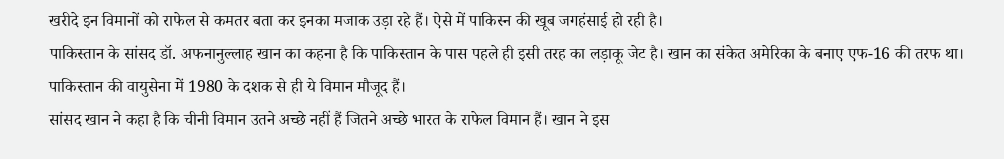खरीदे इन विमानों को राफेल से कमतर बता कर इनका मजाक उड़ा रहे हैं। ऐसे में पाकिस्न की खूब जगहंसाई हो रही है।
पाकिस्तान के सांसद डॉ. अफनानुल्लाह खान का कहना है कि पाकिस्तान के पास पहले ही इसी तरह का लड़ाकू जेट है। खान का संकेत अमेरिका के बनाए एफ-16 की तरफ था। पाकिस्तान की वायुसेना में 1980 के दशक से ही ये विमान मौजूद हैं।
सांसद खान ने कहा है कि चीनी विमान उतने अच्छे नहीं हैं जितने अच्छे भारत के राफेल विमान हैं। खान ने इस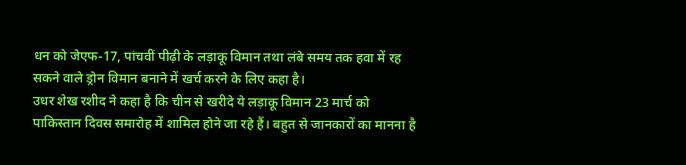धन को जेएफ-17, पांचवीं पीढ़ी के लड़ाकू विमान तथा लंबे समय तक हवा में रह सकने वाले ड्रोन विमान बनाने में खर्च करने के लिए कहा है।
उधर शेख रशीद ने कहा है कि चीन से खरीदे ये लड़ाकू विमान 23 मार्च को पाकिस्तान दिवस समारोह में शामिल होने जा रहे हैं। बहुत से जानकारों का मानना है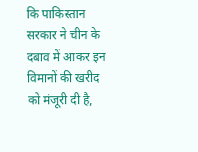कि पाकिस्तान सरकार ने चीन के दबाव में आकर इन विमानों की खरीद को मंजूरी दी है,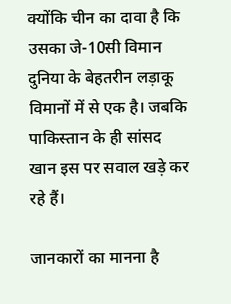क्योंकि चीन का दावा है कि उसका जे-10सी विमान दुनिया के बेहतरीन लड़ाकू विमानों में से एक है। जबकि पाकिस्तान के ही सांसद खान इस पर सवाल खड़े कर रहे हैं।

जानकारों का मानना है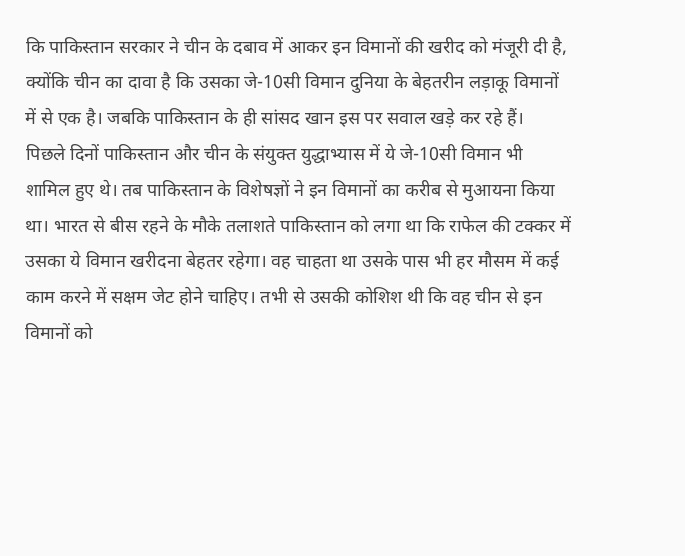कि पाकिस्तान सरकार ने चीन के दबाव में आकर इन विमानों की खरीद को मंजूरी दी है, क्योंकि चीन का दावा है कि उसका जे-10सी विमान दुनिया के बेहतरीन लड़ाकू विमानों में से एक है। जबकि पाकिस्तान के ही सांसद खान इस पर सवाल खड़े कर रहे हैं।
पिछले दिनों पाकिस्तान और चीन के संयुक्त युद्धाभ्यास में ये जे-10सी विमान भी शामिल हुए थे। तब पाकिस्तान के विशेषज्ञों ने इन विमानों का करीब से मुआयना किया था। भारत से बीस रहने के मौके तलाशते पाकिस्तान को लगा था कि राफेल की टक्कर में उसका ये विमान खरीदना बेहतर रहेगा। वह चाहता था उसके पास भी हर मौसम में कई काम करने में सक्षम जेट होने चाहिए। तभी से उसकी कोशिश थी कि वह चीन से इन विमानों को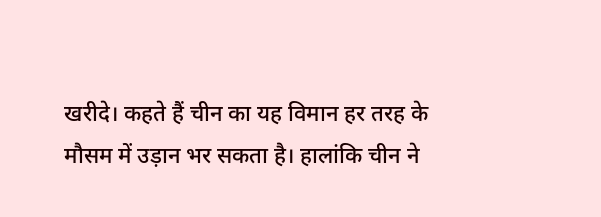खरीदे। कहते हैं चीन का यह विमान हर तरह के मौसम में उड़ान भर सकता है। हालांकि चीन ने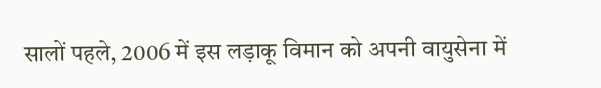सालों पहले, 2006 में इस लड़ाकू विमान को अपनी वायुसेना में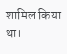शामिल किया था।